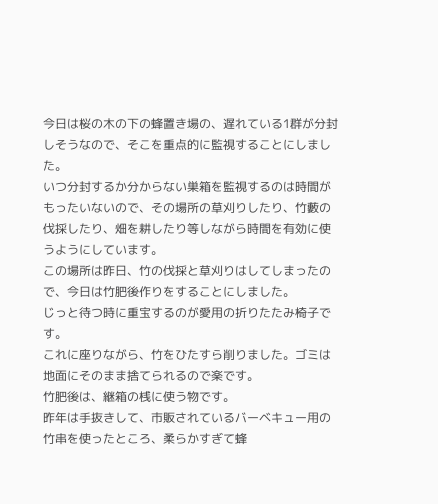今日は桜の木の下の蜂置き場の、遅れている1群が分封しそうなので、そこを重点的に監視することにしました。
いつ分封するか分からない巣箱を監視するのは時間がもったいないので、その場所の草刈りしたり、竹藪の伐採したり、畑を耕したり等しながら時間を有効に使うようにしています。
この場所は昨日、竹の伐採と草刈りはしてしまったので、今日は竹肥後作りをすることにしました。
じっと待つ時に重宝するのが愛用の折りたたみ椅子です。
これに座りながら、竹をひたすら削りました。ゴミは地面にそのまま捨てられるので楽です。
竹肥後は、継箱の桟に使う物です。
昨年は手抜きして、市販されているバーベキュー用の竹串を使ったところ、柔らかすぎて蜂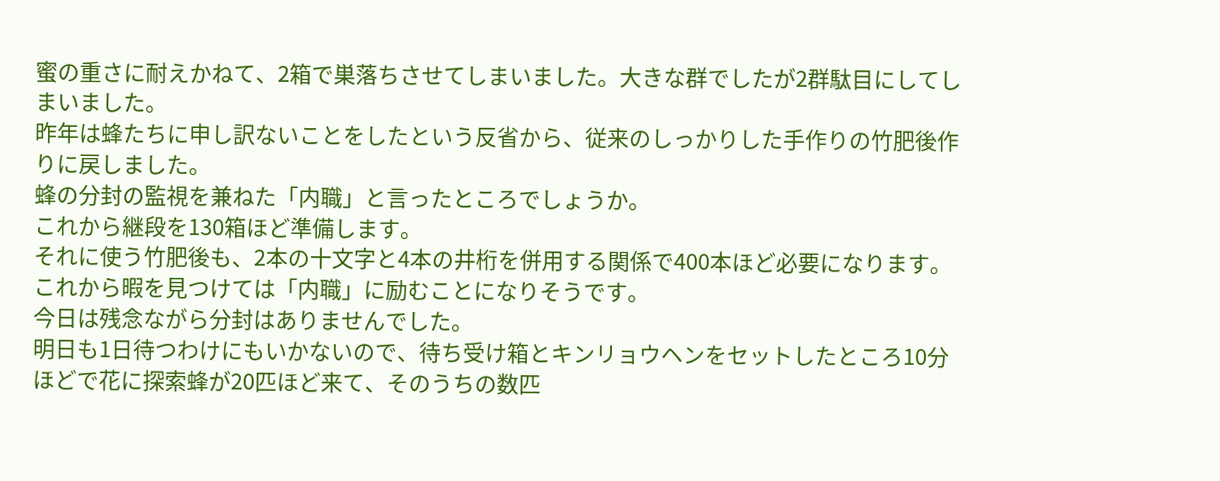蜜の重さに耐えかねて、2箱で巣落ちさせてしまいました。大きな群でしたが2群駄目にしてしまいました。
昨年は蜂たちに申し訳ないことをしたという反省から、従来のしっかりした手作りの竹肥後作りに戻しました。
蜂の分封の監視を兼ねた「内職」と言ったところでしょうか。
これから継段を130箱ほど準備します。
それに使う竹肥後も、2本の十文字と4本の井桁を併用する関係で400本ほど必要になります。
これから暇を見つけては「内職」に励むことになりそうです。
今日は残念ながら分封はありませんでした。
明日も1日待つわけにもいかないので、待ち受け箱とキンリョウヘンをセットしたところ10分ほどで花に探索蜂が20匹ほど来て、そのうちの数匹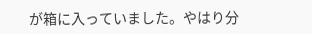が箱に入っていました。やはり分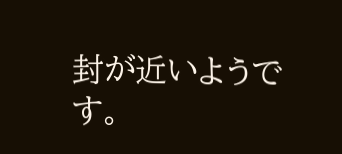封が近いようです。